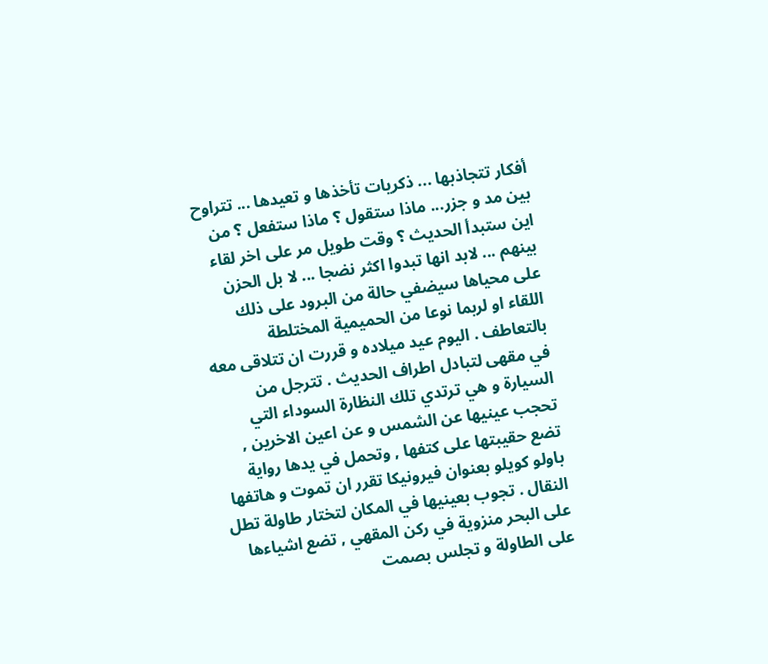أفكار تتجاذبها ... ذكريات تأخذها و تعيدها ... تتراوح بين مد و جزر... ماذا ستقول ؟ ماذا ستفعل ؟ من اين ستبدأ الحديث ؟ وقت طويل مر على اخر لقاء بينهم ... لابد انها تبدوا اكثر نضجا ... لا بل الحزن على محياها سيضفي حالة من البرود على ذلك اللقاء او لربما نوعا من الحميمية المختلطة بالتعاطف . اليوم عيد ميلاده و قررت ان تتلاقى معه في مقهى لتبادل اطراف الحديث . تترجل من السيارة و هي ترتدي تلك النظارة السوداء التي تحجب عينيها عن الشمس و عن اعين الاخرين , تضع حقيبتها على كتفها , وتحمل في يدها رواية باولو كويلو بعنوان فيرونيكا تقرر ان تموت و هاتفها النقال . تجوب بعينيها في المكان لتختار طاولة تطل على البحر منزوية في ركن المقهي , تضع اشياءها على الطاولة و تجلس بصمت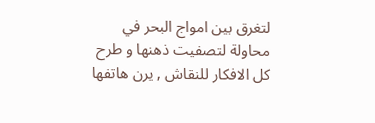لتغرق بين امواج البحر في محاولة لتصفيت ذهنها و طرح كل الافكار للنقاش , يرن هاتفها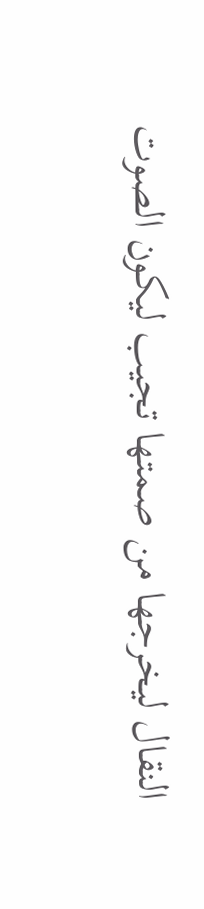النقال ليخرجها من صمتها تجيب ليكون الصوت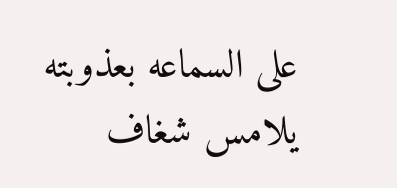على السماعه بعذوبته يلامس شغاف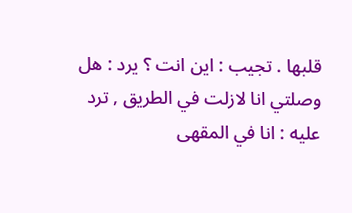قلبها . تجيب : اين انت ؟ يرد : هل وصلتي انا لازلت في الطريق , ترد عليه : انا في المقهى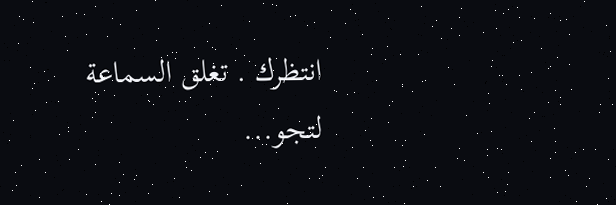انتظرك . تغلق السماعة لتجو...